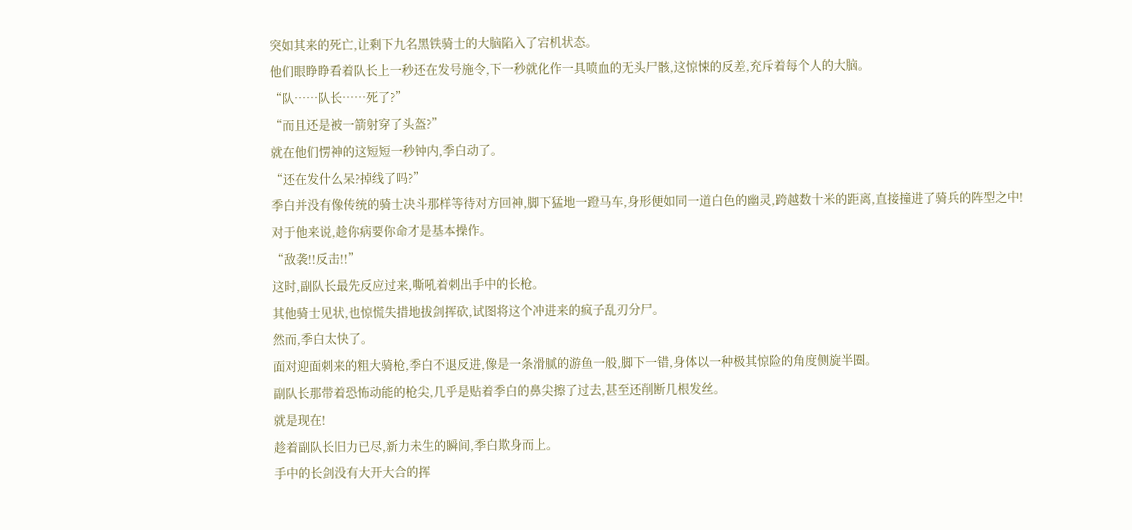突如其来的死亡,让剩下九名黑铁骑士的大脑陷入了宕机状态。
他们眼睁睁看着队长上一秒还在发号施令,下一秒就化作一具喷血的无头尸骸,这惊悚的反差,充斥着每个人的大脑。
“队……队长……死了?”
“而且还是被一箭射穿了头盔?”
就在他们愣神的这短短一秒钟内,季白动了。
“还在发什么呆?掉线了吗?”
季白并没有像传统的骑士决斗那样等待对方回神,脚下猛地一蹬马车,身形便如同一道白色的幽灵,跨越数十米的距离,直接撞进了骑兵的阵型之中!
对于他来说,趁你病要你命才是基本操作。
“敌袭!!反击!!”
这时,副队长最先反应过来,嘶吼着刺出手中的长枪。
其他骑士见状,也惊慌失措地拔剑挥砍,试图将这个冲进来的疯子乱刃分尸。
然而,季白太快了。
面对迎面刺来的粗大骑枪,季白不退反进,像是一条滑腻的游鱼一般,脚下一错,身体以一种极其惊险的角度侧旋半圈。
副队长那带着恐怖动能的枪尖,几乎是贴着季白的鼻尖擦了过去,甚至还削断几根发丝。
就是现在!
趁着副队长旧力已尽,新力未生的瞬间,季白欺身而上。
手中的长剑没有大开大合的挥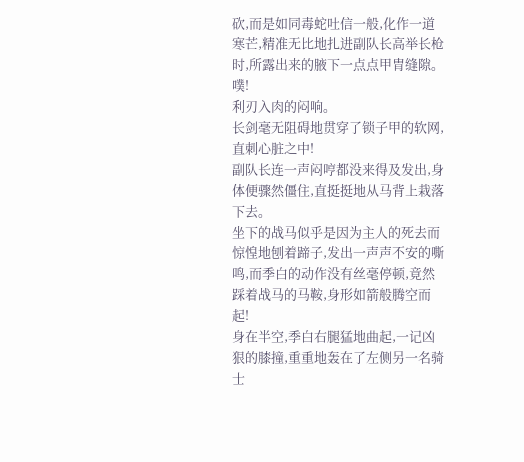砍,而是如同毒蛇吐信一般,化作一道寒芒,精准无比地扎进副队长高举长枪时,所露出来的腋下一点点甲胄缝隙。
噗!
利刃入肉的闷响。
长剑毫无阻碍地贯穿了锁子甲的软网,直刺心脏之中!
副队长连一声闷哼都没来得及发出,身体便骤然僵住,直挺挺地从马背上栽落下去。
坐下的战马似乎是因为主人的死去而惊惶地刨着蹄子,发出一声声不安的嘶鸣,而季白的动作没有丝毫停顿,竟然踩着战马的马鞍,身形如箭般腾空而起!
身在半空,季白右腿猛地曲起,一记凶狠的膝撞,重重地轰在了左侧另一名骑士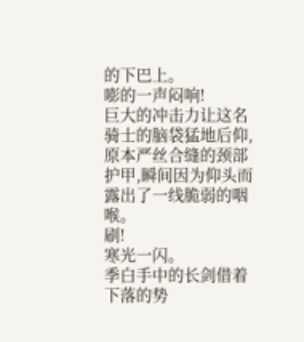的下巴上。
嘭的一声闷响!
巨大的冲击力让这名骑士的脑袋猛地后仰,原本严丝合缝的颈部护甲,瞬间因为仰头而露出了一线脆弱的咽喉。
刷!
寒光一闪。
季白手中的长剑借着下落的势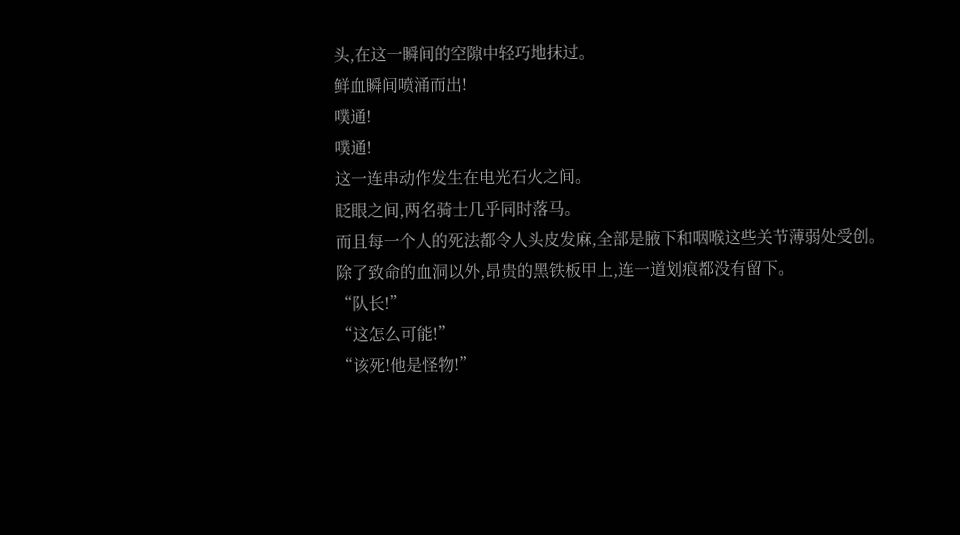头,在这一瞬间的空隙中轻巧地抹过。
鲜血瞬间喷涌而出!
噗通!
噗通!
这一连串动作发生在电光石火之间。
眨眼之间,两名骑士几乎同时落马。
而且每一个人的死法都令人头皮发麻,全部是腋下和咽喉这些关节薄弱处受创。
除了致命的血洞以外,昂贵的黑铁板甲上,连一道划痕都没有留下。
“队长!”
“这怎么可能!”
“该死!他是怪物!”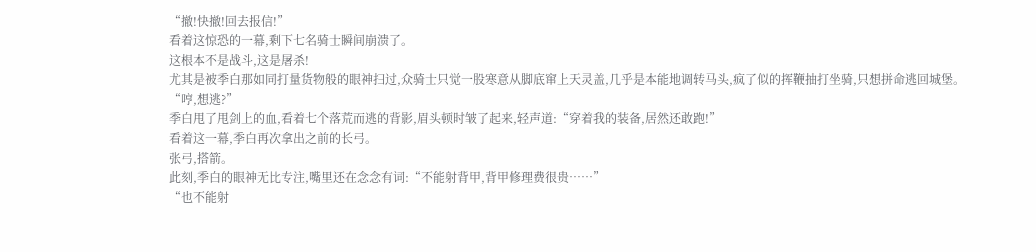“撤!快撤!回去报信!”
看着这惊恐的一幕,剩下七名骑士瞬间崩溃了。
这根本不是战斗,这是屠杀!
尤其是被季白那如同打量货物般的眼神扫过,众骑士只觉一股寒意从脚底窜上天灵盖,几乎是本能地调转马头,疯了似的挥鞭抽打坐骑,只想拼命逃回城堡。
“哼,想逃?”
季白甩了甩剑上的血,看着七个落荒而逃的背影,眉头顿时皱了起来,轻声道:“穿着我的装备,居然还敢跑!”
看着这一幕,季白再次拿出之前的长弓。
张弓,搭箭。
此刻,季白的眼神无比专注,嘴里还在念念有词:“不能射背甲,背甲修理费很贵……”
“也不能射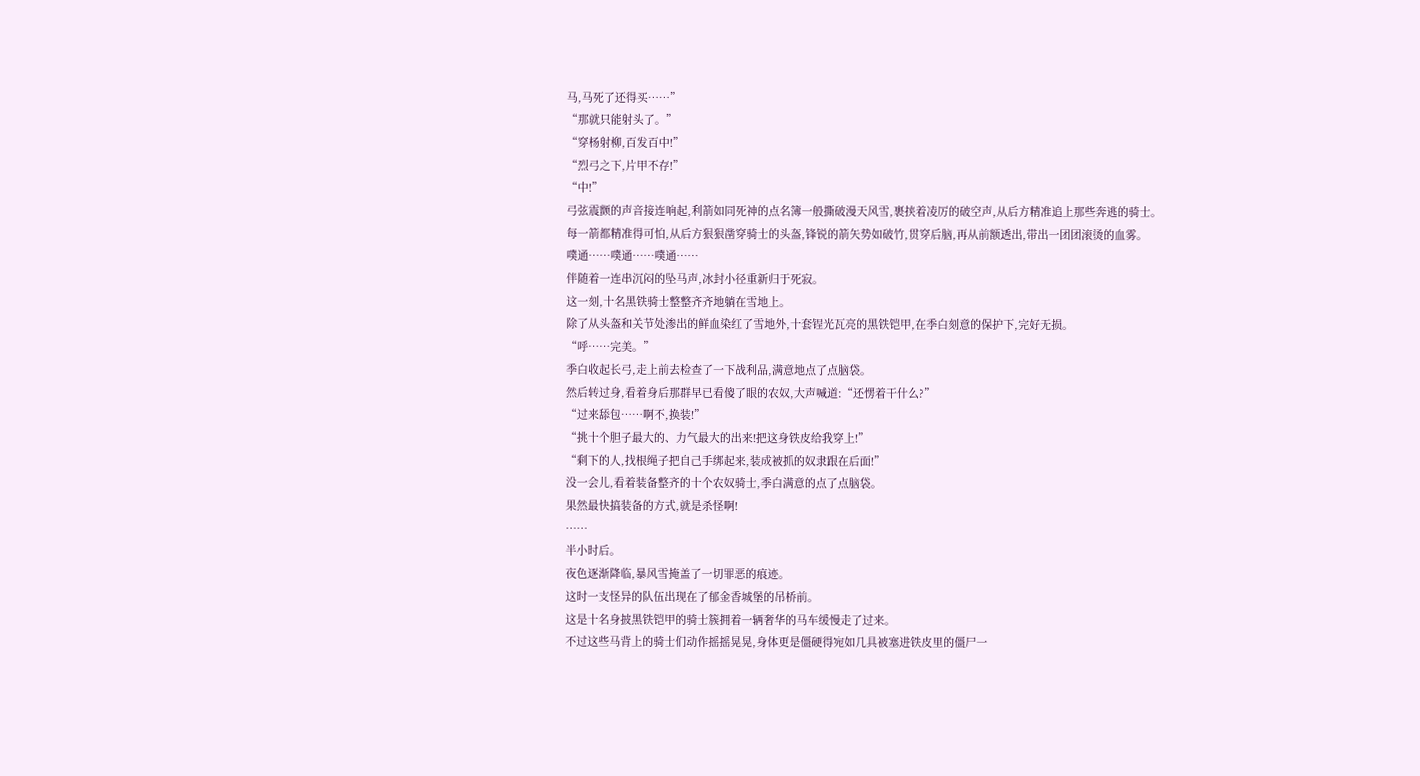马,马死了还得买……”
“那就只能射头了。”
“穿杨射柳,百发百中!”
“烈弓之下,片甲不存!”
“中!”
弓弦震颤的声音接连响起,利箭如同死神的点名簿一般撕破漫天风雪,裹挟着凌厉的破空声,从后方精准追上那些奔逃的骑士。
每一箭都精准得可怕,从后方狠狠凿穿骑士的头盔,锋锐的箭矢势如破竹,贯穿后脑,再从前额透出,带出一团团滚烫的血雾。
噗通……噗通……噗通……
伴随着一连串沉闷的坠马声,冰封小径重新归于死寂。
这一刻,十名黑铁骑士整整齐齐地躺在雪地上。
除了从头盔和关节处渗出的鲜血染红了雪地外,十套锃光瓦亮的黑铁铠甲,在季白刻意的保护下,完好无损。
“呼……完美。”
季白收起长弓,走上前去检查了一下战利品,满意地点了点脑袋。
然后转过身,看着身后那群早已看傻了眼的农奴,大声喊道:“还愣着干什么?”
“过来舔包……啊不,换装!”
“挑十个胆子最大的、力气最大的出来!把这身铁皮给我穿上!”
“剩下的人,找根绳子把自己手绑起来,装成被抓的奴隶跟在后面!”
没一会儿,看着装备整齐的十个农奴骑士,季白满意的点了点脑袋。
果然最快搞装备的方式,就是杀怪啊!
……
半小时后。
夜色逐渐降临,暴风雪掩盖了一切罪恶的痕迹。
这时一支怪异的队伍出现在了郁金香城堡的吊桥前。
这是十名身披黑铁铠甲的骑士簇拥着一辆奢华的马车缓慢走了过来。
不过这些马背上的骑士们动作摇摇晃晃,身体更是僵硬得宛如几具被塞进铁皮里的僵尸一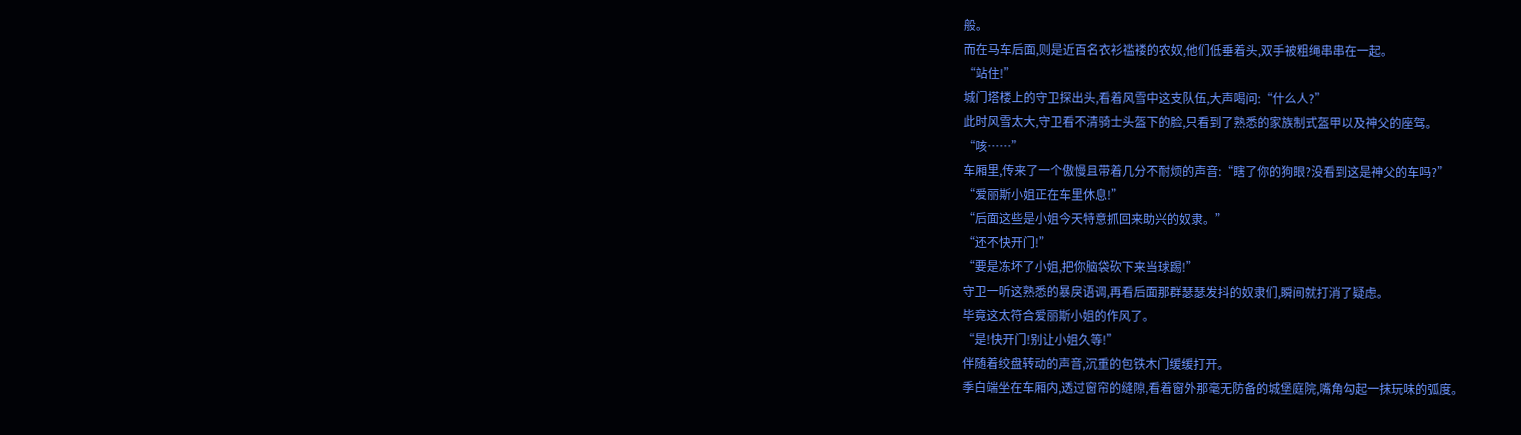般。
而在马车后面,则是近百名衣衫褴褛的农奴,他们低垂着头,双手被粗绳串串在一起。
“站住!”
城门塔楼上的守卫探出头,看着风雪中这支队伍,大声喝问:“什么人?”
此时风雪太大,守卫看不清骑士头盔下的脸,只看到了熟悉的家族制式盔甲以及神父的座驾。
“咳……”
车厢里,传来了一个傲慢且带着几分不耐烦的声音:“瞎了你的狗眼?没看到这是神父的车吗?”
“爱丽斯小姐正在车里休息!”
“后面这些是小姐今天特意抓回来助兴的奴隶。”
“还不快开门!”
“要是冻坏了小姐,把你脑袋砍下来当球踢!”
守卫一听这熟悉的暴戾语调,再看后面那群瑟瑟发抖的奴隶们,瞬间就打消了疑虑。
毕竟这太符合爱丽斯小姐的作风了。
“是!快开门!别让小姐久等!”
伴随着绞盘转动的声音,沉重的包铁木门缓缓打开。
季白端坐在车厢内,透过窗帘的缝隙,看着窗外那毫无防备的城堡庭院,嘴角勾起一抹玩味的弧度。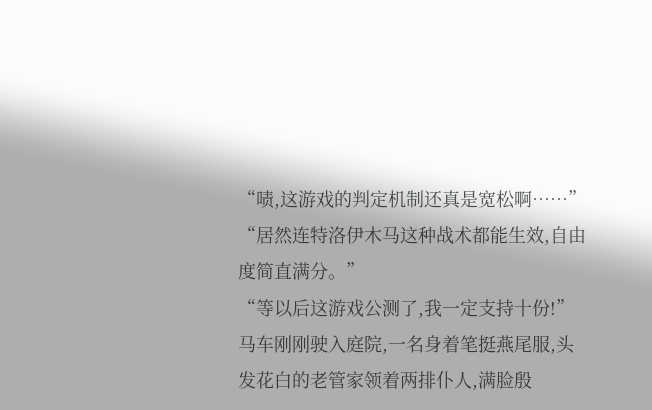“啧,这游戏的判定机制还真是宽松啊……”
“居然连特洛伊木马这种战术都能生效,自由度简直满分。”
“等以后这游戏公测了,我一定支持十份!”
马车刚刚驶入庭院,一名身着笔挺燕尾服,头发花白的老管家领着两排仆人,满脸殷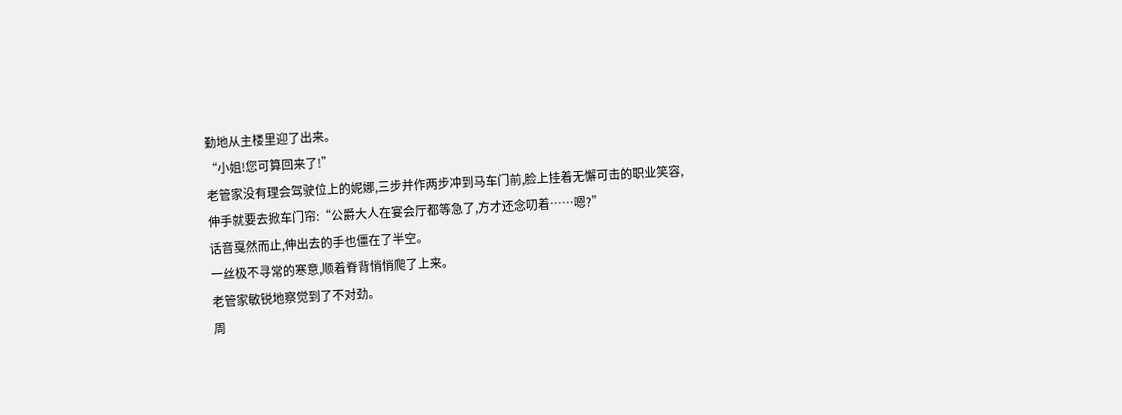勤地从主楼里迎了出来。
“小姐!您可算回来了!”
老管家没有理会驾驶位上的妮娜,三步并作两步冲到马车门前,脸上挂着无懈可击的职业笑容,伸手就要去掀车门帘:“公爵大人在宴会厅都等急了,方才还念叨着……嗯?”
话音戛然而止,伸出去的手也僵在了半空。
一丝极不寻常的寒意,顺着脊背悄悄爬了上来。
老管家敏锐地察觉到了不对劲。
周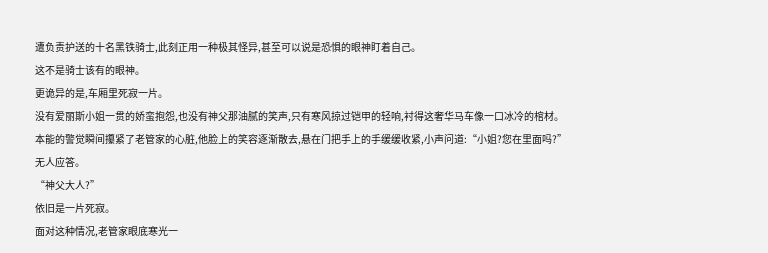遭负责护送的十名黑铁骑士,此刻正用一种极其怪异,甚至可以说是恐惧的眼神盯着自己。
这不是骑士该有的眼神。
更诡异的是,车厢里死寂一片。
没有爱丽斯小姐一贯的娇蛮抱怨,也没有神父那油腻的笑声,只有寒风掠过铠甲的轻响,衬得这奢华马车像一口冰冷的棺材。
本能的警觉瞬间攥紧了老管家的心脏,他脸上的笑容逐渐散去,悬在门把手上的手缓缓收紧,小声问道:“小姐?您在里面吗?”
无人应答。
“神父大人?”
依旧是一片死寂。
面对这种情况,老管家眼底寒光一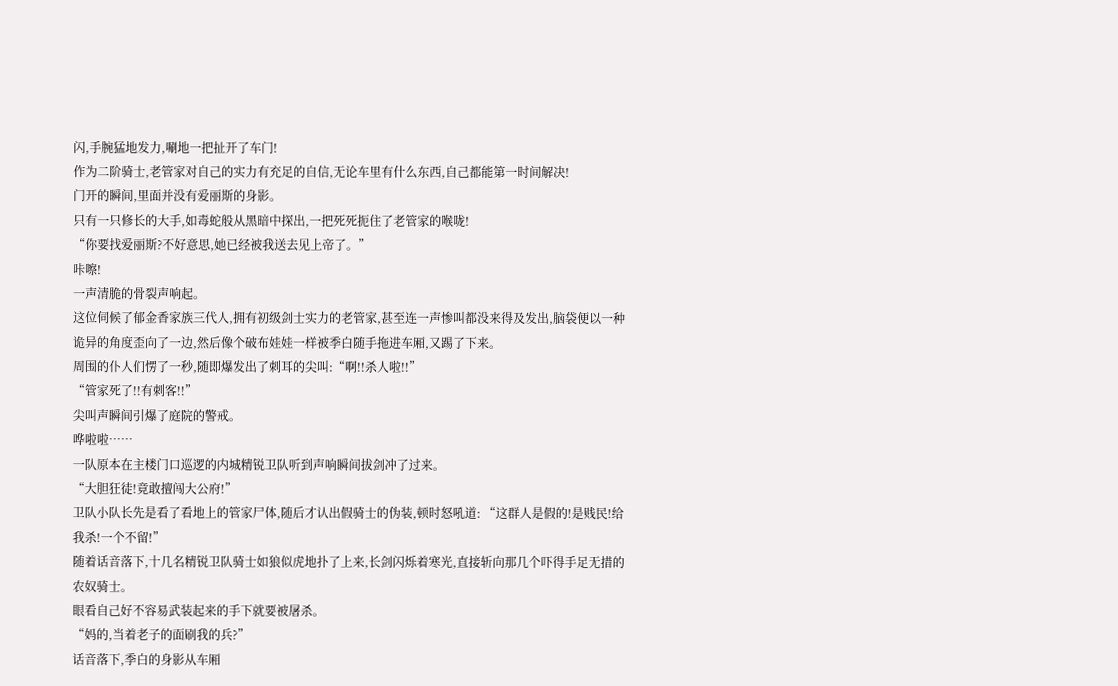闪,手腕猛地发力,唰地一把扯开了车门!
作为二阶骑士,老管家对自己的实力有充足的自信,无论车里有什么东西,自己都能第一时间解决!
门开的瞬间,里面并没有爱丽斯的身影。
只有一只修长的大手,如毒蛇般从黑暗中探出,一把死死扼住了老管家的喉咙!
“你要找爱丽斯?不好意思,她已经被我送去见上帝了。”
咔嚓!
一声清脆的骨裂声响起。
这位伺候了郁金香家族三代人,拥有初级剑士实力的老管家,甚至连一声惨叫都没来得及发出,脑袋便以一种诡异的角度歪向了一边,然后像个破布娃娃一样被季白随手拖进车厢,又踢了下来。
周围的仆人们愣了一秒,随即爆发出了刺耳的尖叫:“啊!!杀人啦!!”
“管家死了!!有刺客!!”
尖叫声瞬间引爆了庭院的警戒。
哗啦啦……
一队原本在主楼门口巡逻的内城精锐卫队听到声响瞬间拔剑冲了过来。
“大胆狂徒!竟敢擅闯大公府!”
卫队小队长先是看了看地上的管家尸体,随后才认出假骑士的伪装,顿时怒吼道: “这群人是假的!是贱民!给我杀!一个不留!”
随着话音落下,十几名精锐卫队骑士如狼似虎地扑了上来,长剑闪烁着寒光,直接斩向那几个吓得手足无措的农奴骑士。
眼看自己好不容易武装起来的手下就要被屠杀。
“妈的,当着老子的面刷我的兵?”
话音落下,季白的身影从车厢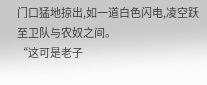门口猛地掠出,如一道白色闪电,凌空跃至卫队与农奴之间。
“这可是老子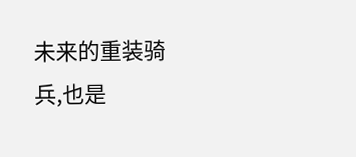未来的重装骑兵,也是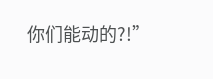你们能动的?!”